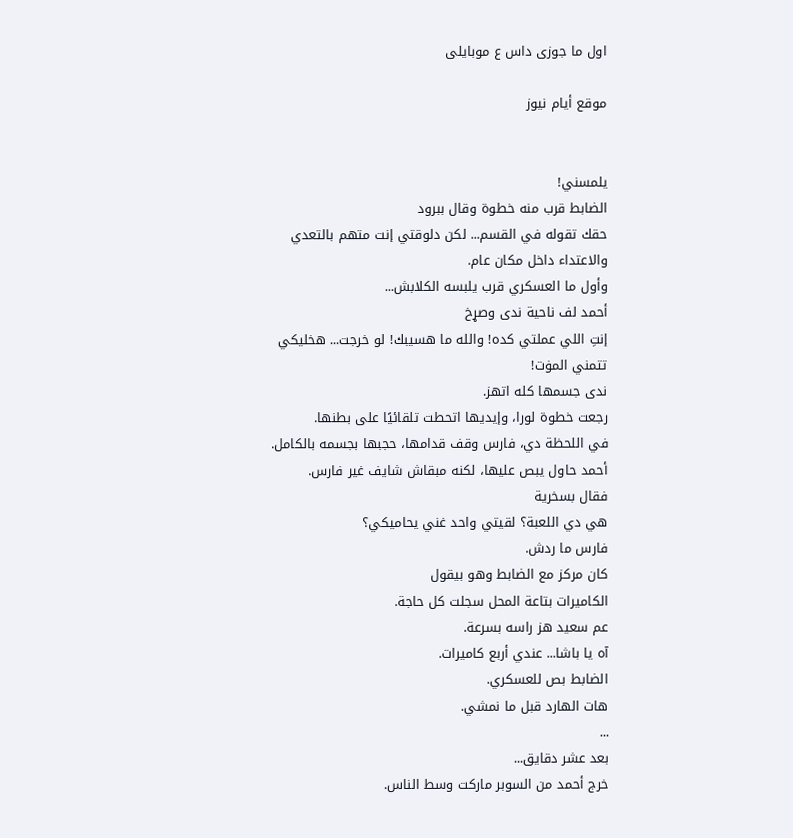اول ما جوزى داس ع موبايلى

موقع أيام نيوز


يلمسني!
الضابط قرب منه خطوة وقال ببرود
حقك تقوله في القسم... لكن دلوقتي إنت متهم بالتعدي والاعتداء داخل مكان عام.
وأول ما العسكري قرب يلبسه الكلابش...
أحمد لف ناحية ندى وصړخ
إنتِ اللي عملتي كده! والله ما هسيبك! لو خرجت... هخليكي تتمني المۏت!
ندى جسمها كله اتهز.
رجعت خطوة لورا، وإيديها اتحطت تلقائيًا على بطنها.
في اللحظة دي، فارس وقف قدامها، حجبها بجسمه بالكامل.
أحمد حاول يبص عليها، لكنه مبقاش شايف غير فارس.
فقال بسخرية
هي دي اللعبة؟ لقيتي واحد غني يحاميكي؟
فارس ما ردش.
كان مركز مع الضابط وهو بيقول
الكاميرات بتاعة المحل سجلت كل حاجة.
عم سعيد هز راسه بسرعة.
آه يا باشا... عندي أربع كاميرات.
الضابط بص للعسكري.
هات الهارد قبل ما نمشي.
...
بعد عشر دقايق...
خرج أحمد من السوبر ماركت وسط الناس.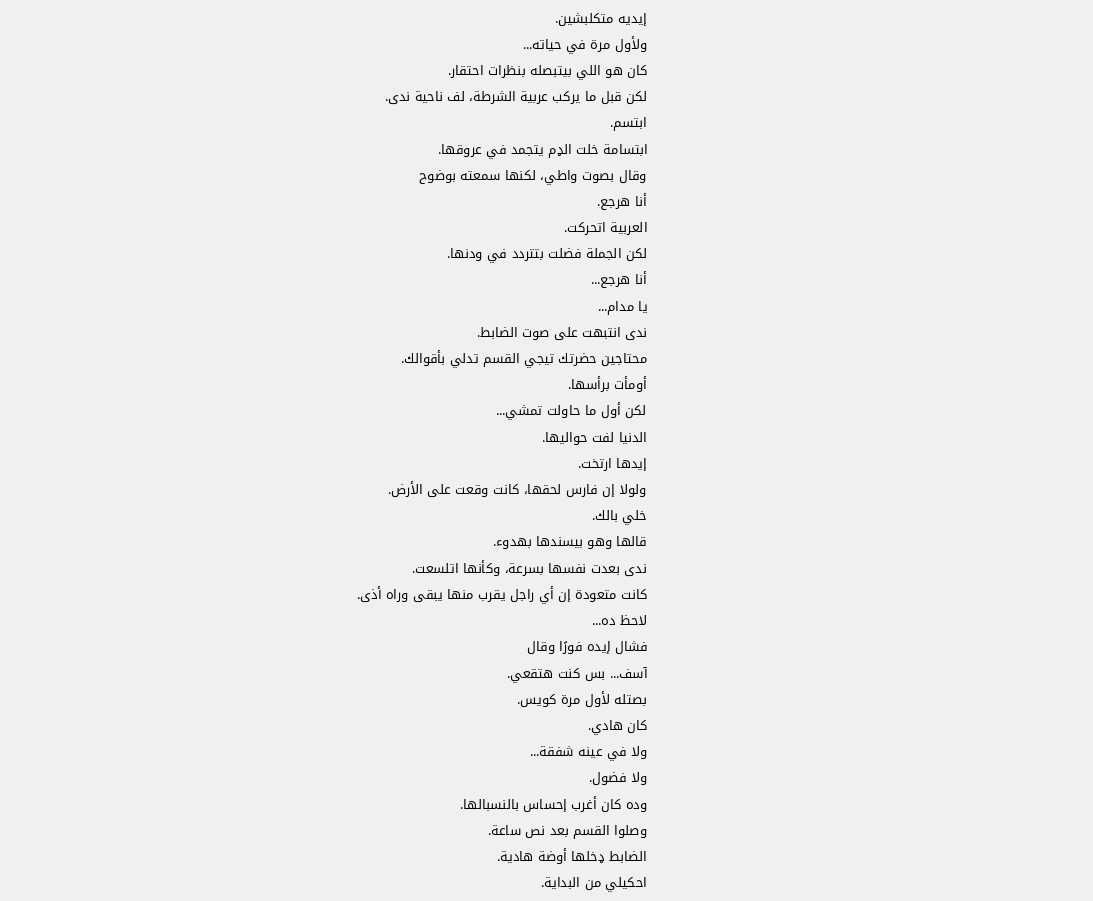إيديه متكلبشين.
ولأول مرة في حياته...
كان هو اللي بيتبصله بنظرات احتقار.
لكن قبل ما يركب عربية الشرطة، لف ناحية ندى.
ابتسم.
ابتسامة خلت الډم يتجمد في عروقها.
وقال بصوت واطي، لكنها سمعته بوضوح
أنا هرجع.
العربية اتحركت.
لكن الجملة فضلت بتتردد في ودنها.
أنا هرجع...
يا مدام...
ندى انتبهت على صوت الضابط.
محتاجين حضرتك تيجي القسم تدلي بأقوالك.
أومأت برأسها.
لكن أول ما حاولت تمشي...
الدنيا لفت حواليها.
إيدها ارتخت.
ولولا إن فارس لحقها، كانت وقعت على الأرض.
خلي بالك.
قالها وهو بيسندها بهدوء.
ندى بعدت نفسها بسرعة، وكأنها اتلسعت.
كانت متعودة إن أي راجل يقرب منها يبقى وراه أذى.
لاحظ ده...
فشال إيده فورًا وقال
آسف... بس كنت هتقعي.
بصتله لأول مرة كويس.
كان هادي.
ولا في عينه شفقة...
ولا فضول.
وده كان أغرب إحساس بالنسبالها.
وصلوا القسم بعد نص ساعة.
الضابط ډخلها أوضة هادية.
احكيلي من البداية.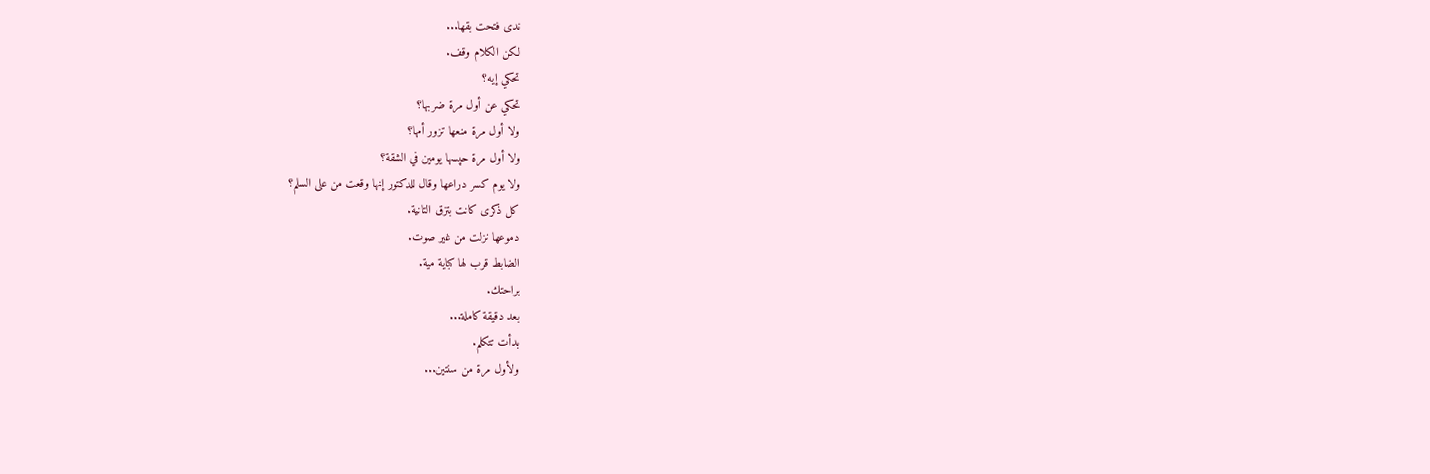ندى فتحت بقها...
لكن الكلام وقف.
تحكي إيه؟
تحكي عن أول مرة ضربها؟
ولا أول مرة منعها تزور أمها؟
ولا أول مرة حپسها يومين في الشقة؟
ولا يوم كسر دراعها وقال للدكتور إنها وقعت من على السلم؟
كل ذكرى كانت بتزق التانية.
دموعها نزلت من غير صوت.
الضابط قرب لها كباية مية.
براحتك.
بعد دقيقة كاملة...
بدأت تتكلم.
ولأول مرة من سنتين...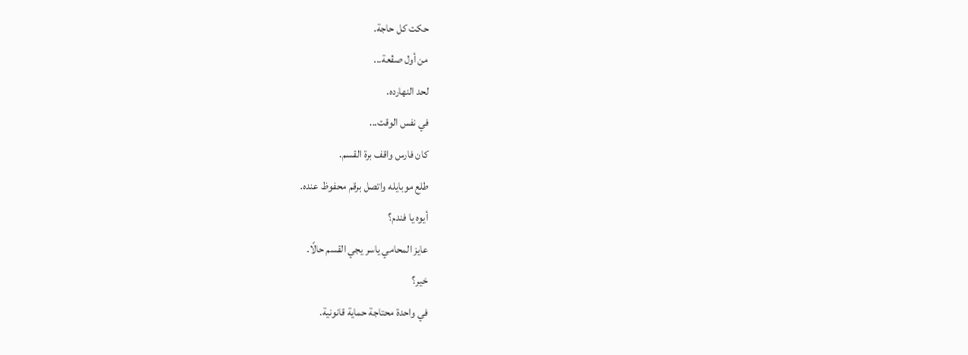حكت كل حاجة.
من أول صڤعة...
لحد النهارده.
في نفس الوقت...
كان فارس واقف برة القسم.
طلع موبايله واتصل برقم محفوظ عنده.
أيوه يا فندم؟
عايز المحامي ياسر يجي القسم حالًا.
خير؟
في واحدة محتاجة حماية قانونية.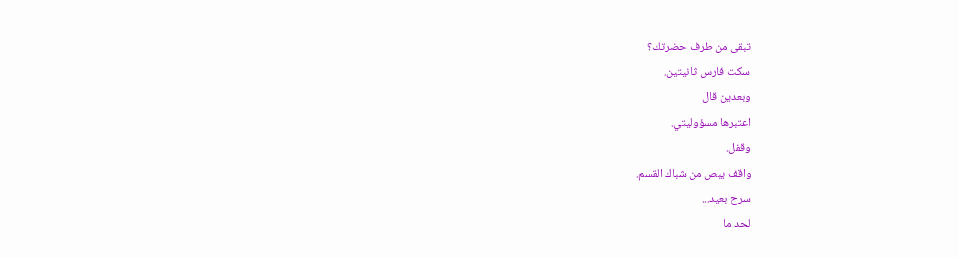تبقى من طرف حضرتك؟
سكت فارس ثانيتين.
وبعدين قال
اعتبرها مسؤوليتي.
وقفل.
واقف يبص من شباك القسم.
سرح بعيد...
لحد ما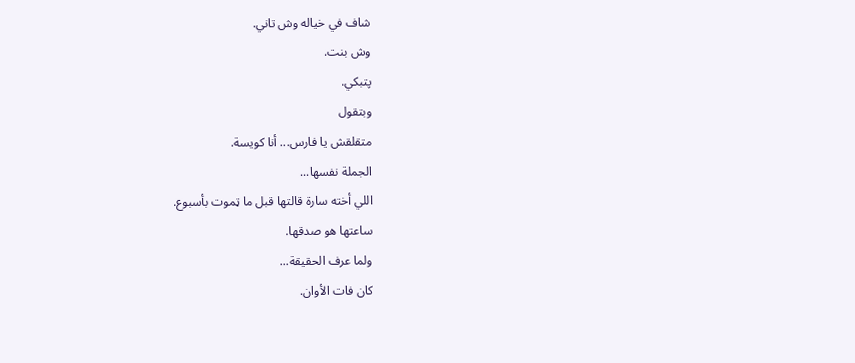شاف في خياله وش تاني.
وش بنت.
پتبكي.
وبتقول
متقلقش يا فارس... أنا كويسة.
الجملة نفسها...
اللي أخته سارة قالتها قبل ما ټموت بأسبوع.
ساعتها هو صدقها.
ولما عرف الحقيقة...
كان فات الأوان.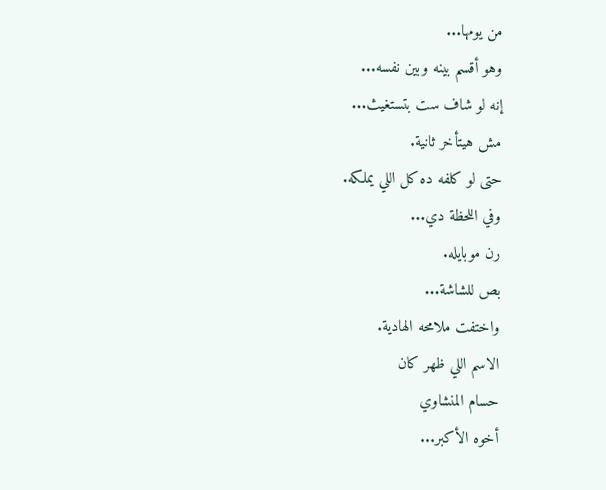من يومها...
وهو أقسم بينه وبين نفسه...
إنه لو شاف ست بتستغيث...
مش هيتأخر ثانية.
حتى لو كلفه ده كل اللي يملكه.
وفي اللحظة دي...
رن موبايله.
بص للشاشة...
واختفت ملامحه الهادية.
الاسم اللي ظهر كان
حسام المنشاوي
أخوه الأكبر...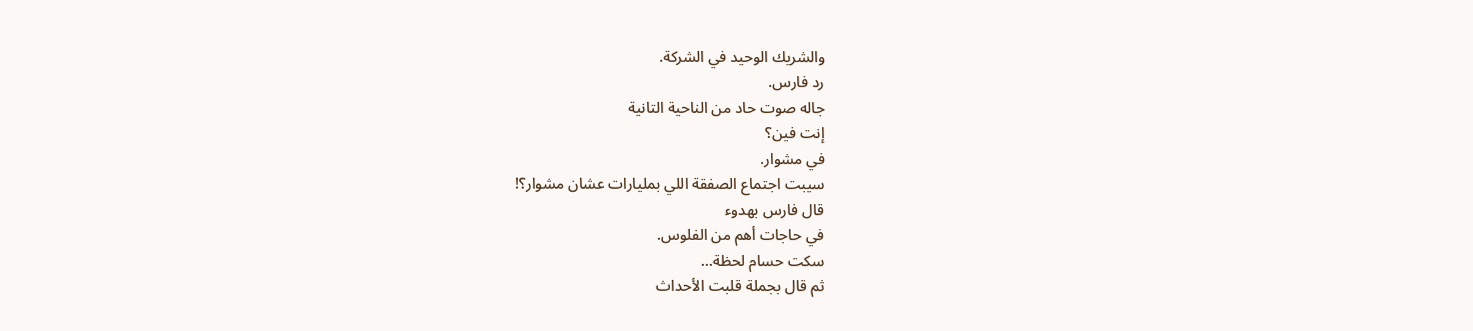والشريك الوحيد في الشركة.
رد فارس.
جاله صوت حاد من الناحية التانية
إنت فين؟
في مشوار.
سيبت اجتماع الصفقة اللي بمليارات عشان مشوار؟!
قال فارس بهدوء
في حاجات أهم من الفلوس.
سكت حسام لحظة...
ثم قال بجملة قلبت الأحداث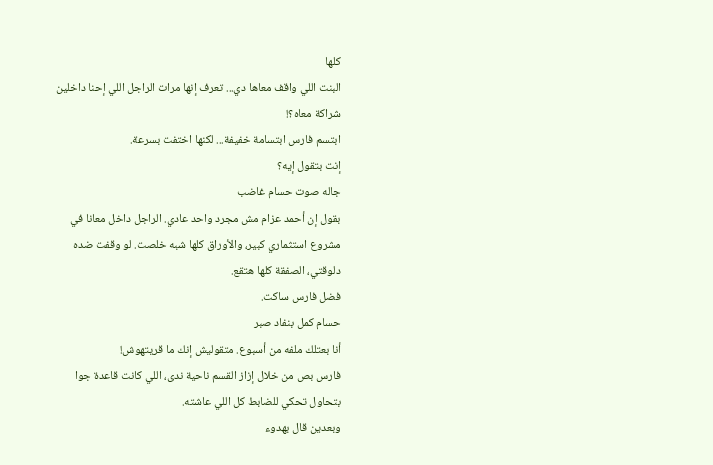كلها
البنت اللي واقف معاها دي... تعرف إنها مرات الراجل اللي إحنا داخلين شراكة معاه؟!
ابتسم فارس ابتسامة خفيفة... لكنها اختفت بسرعة.
إنت بتقول إيه؟
جاله صوت حسام غاضب
بقول إن أحمد عزام مش مجرد واحد عادي. الراجل داخل معانا في مشروع استثماري كبير، والأوراق كلها شبه خلصت. لو وقفت ضده دلوقتي، الصفقة كلها هتقع.
فضل فارس ساكت.
حسام كمل بنفاد صبر
أنا بعتلك ملفه من أسبوع. متقوليش إنك ما قريتهوش!
فارس بص من خلال إزاز القسم ناحية ندى، اللي كانت قاعدة جوا بتحاول تحكي للضابط كل اللي عاشته.
وبعدين قال بهدوء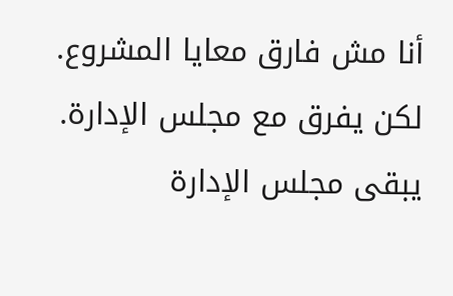أنا مش فارق معايا المشروع.
لكن يفرق مع مجلس الإدارة.
يبقى مجلس الإدارة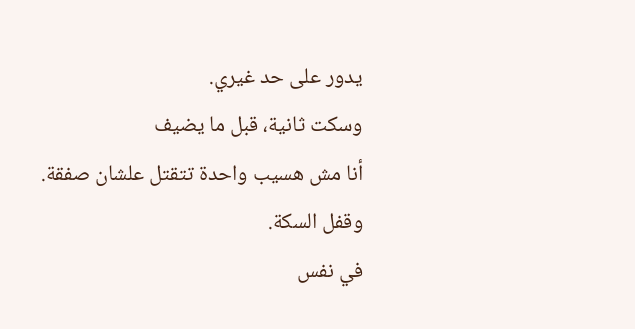يدور على حد غيري.
وسكت ثانية، قبل ما يضيف
أنا مش هسيب واحدة تتقتل علشان صفقة.
وقفل السكة.
في نفس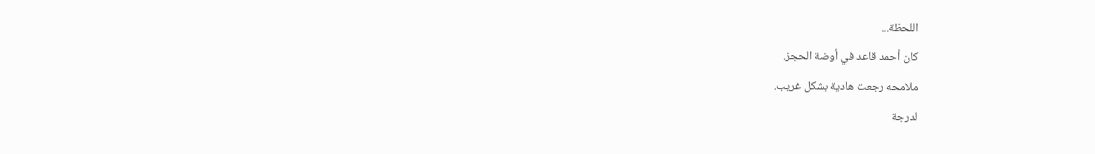اللحظة...
كان أحمد قاعد في أوضة الحجز.
ملامحه رجعت هادية بشكل غريب.
لدرجة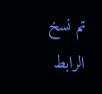تم نسخ الرابط